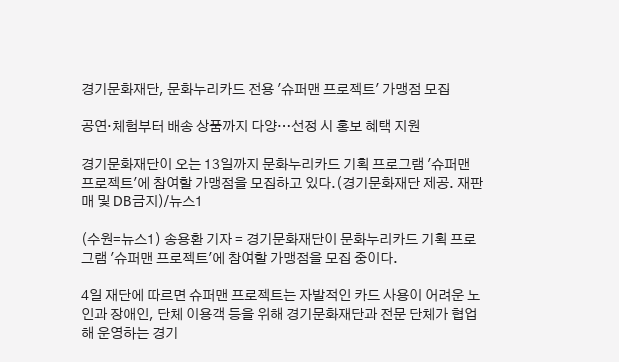경기문화재단, 문화누리카드 전용 '슈퍼맨 프로젝트' 가맹점 모집

공연·체험부터 배송 상품까지 다양…선정 시 홍보 혜택 지원

경기문화재단이 오는 13일까지 문화누리카드 기획 프로그램 '슈퍼맨 프로젝트'에 참여할 가맹점을 모집하고 있다.(경기문화재단 제공. 재판매 및 DB금지)/뉴스1

(수원=뉴스1) 송용환 기자 = 경기문화재단이 문화누리카드 기획 프로그램 '슈퍼맨 프로젝트'에 참여할 가맹점을 모집 중이다.

4일 재단에 따르면 슈퍼맨 프로젝트는 자발적인 카드 사용이 어려운 노인과 장애인, 단체 이용객 등을 위해 경기문화재단과 전문 단체가 협업해 운영하는 경기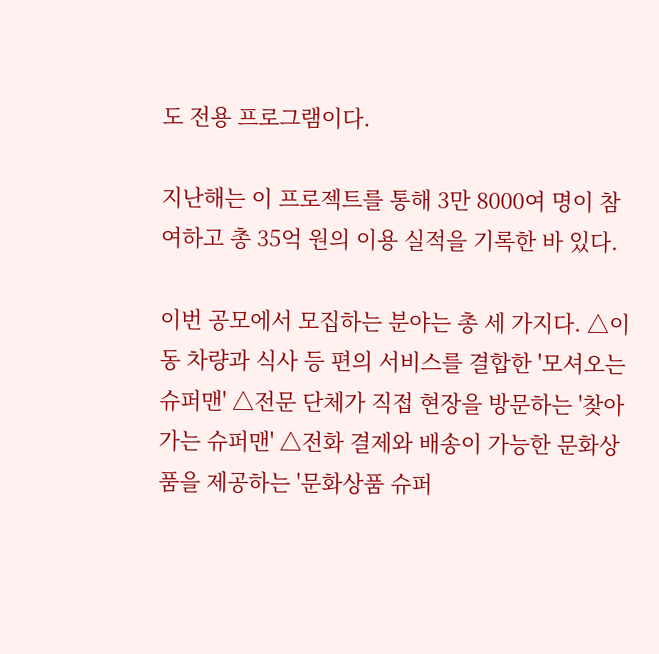도 전용 프로그램이다.

지난해는 이 프로젝트를 통해 3만 8000여 명이 참여하고 총 35억 원의 이용 실적을 기록한 바 있다.

이번 공모에서 모집하는 분야는 총 세 가지다. △이동 차량과 식사 등 편의 서비스를 결합한 '모셔오는 슈퍼맨' △전문 단체가 직접 현장을 방문하는 '찾아가는 슈퍼맨' △전화 결제와 배송이 가능한 문화상품을 제공하는 '문화상품 슈퍼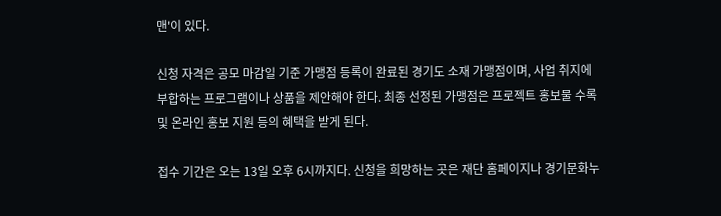맨'이 있다.

신청 자격은 공모 마감일 기준 가맹점 등록이 완료된 경기도 소재 가맹점이며, 사업 취지에 부합하는 프로그램이나 상품을 제안해야 한다. 최종 선정된 가맹점은 프로젝트 홍보물 수록 및 온라인 홍보 지원 등의 혜택을 받게 된다.

접수 기간은 오는 13일 오후 6시까지다. 신청을 희망하는 곳은 재단 홈페이지나 경기문화누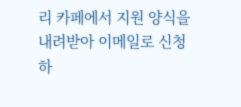리 카페에서 지원 양식을 내려받아 이메일로 신청하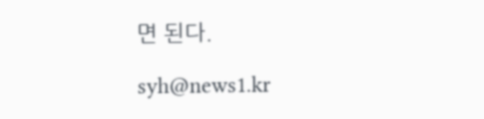면 된다.

syh@news1.kr